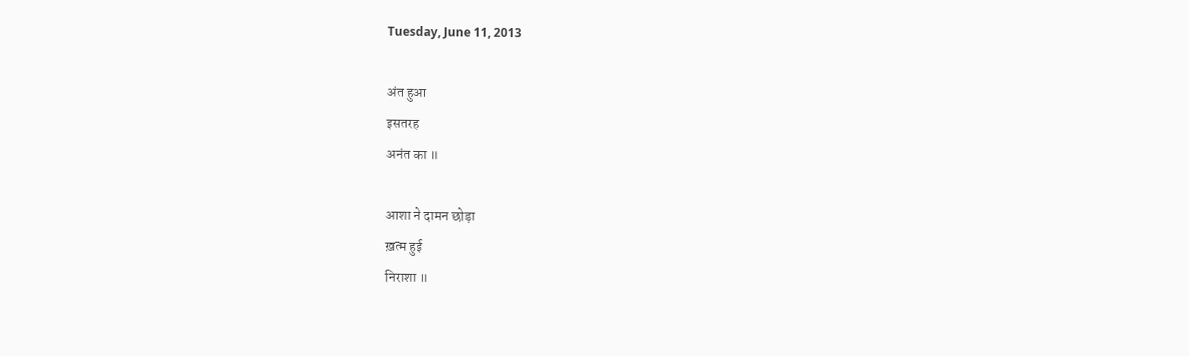Tuesday, June 11, 2013

अंत हुआ
इसतरह
अनंत का ॥

आशा ने दामन छोड़ा
ख़त्म हुई
निराशा ॥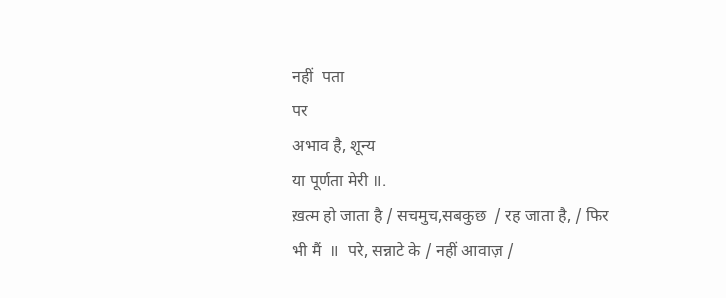नहीं  पता
पर
अभाव है, शून्य
या पूर्णता मेरी ॥.
ख़त्म हो जाता है / सचमुच,सबकुछ  / रह जाता है, / फिर भी मैं  ॥  परे, सन्नाटे के / नहीं आवाज़ /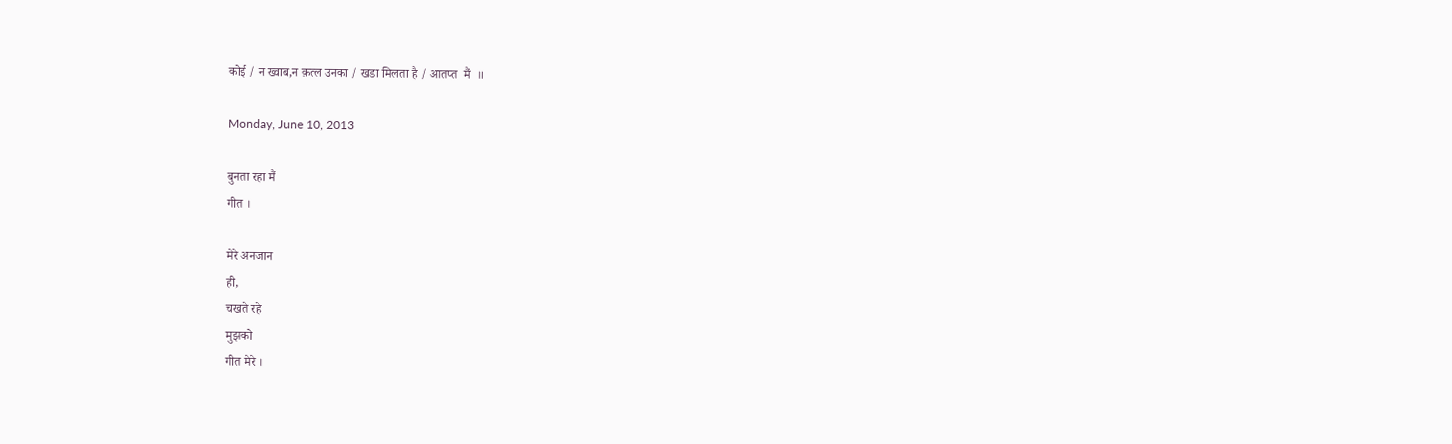कोई / न ख्वाब,न क़त्ल उनका / खडा मिलता है / आतप्त  मैं  ॥

Monday, June 10, 2013

बुनता रहा मैं
गीत ।

मेरे अनजान
ही,
चखते रहे
मुझको
गीत मेरे ।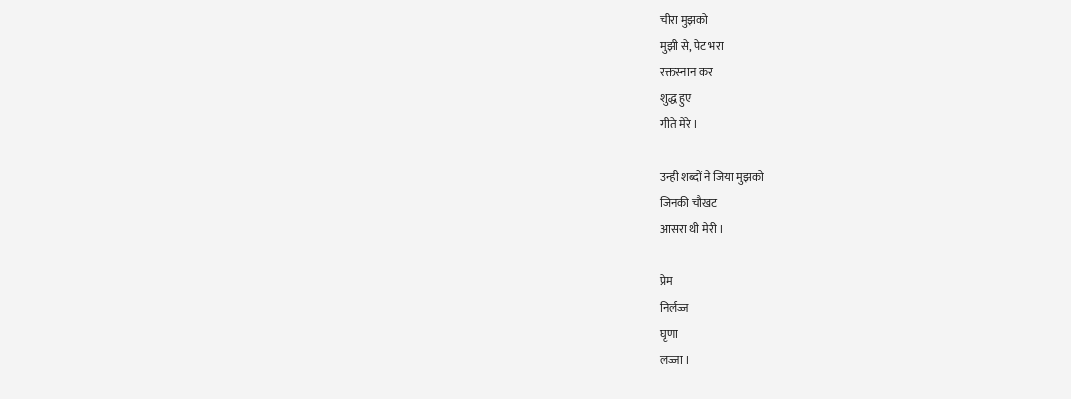चीरा मुझको
मुझी से, पेट भरा
रक्तस्नान कर
शुद्ध हुए
गीते मेरे ।

उन्ही शब्दों ने जिया मुझको
जिनकी चौखट
आसरा थी मेरी ।

प्रेम
निर्लज्ज
घृणा
लज्जा ।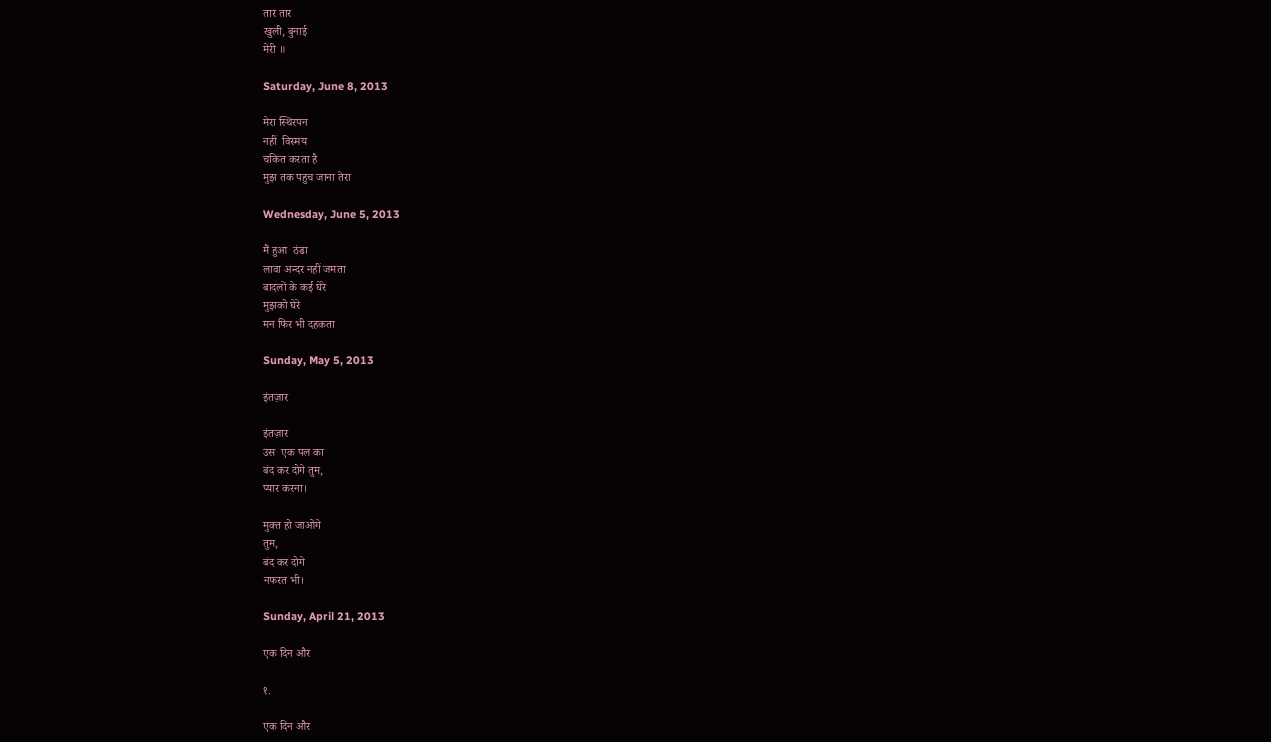तार तार
खुली, बुनाई
मेरी ॥

Saturday, June 8, 2013

मेरा स्थिरपन
नहीं  विस्मय
चकित करता है
मुझ तक पहुच जाना तेरा

Wednesday, June 5, 2013

मैं हुआ  ठंढा
लावा अन्दर नहीं जमता
बादलों के कई घेरे
मुझको घेरे
मन फिर भी दहकता

Sunday, May 5, 2013

इंतज़ार

इंतज़ार
उस  एक पल का
बंद कर दोगे तुम,
प्यार करना।

मुक्त हो जाओगे
तुम,
बंद कर दोगे
नफरत भी।

Sunday, April 21, 2013

एक दिन और

१.

एक दिन और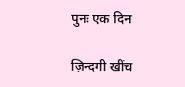पुनः एक दिन

ज़िन्दगी खींच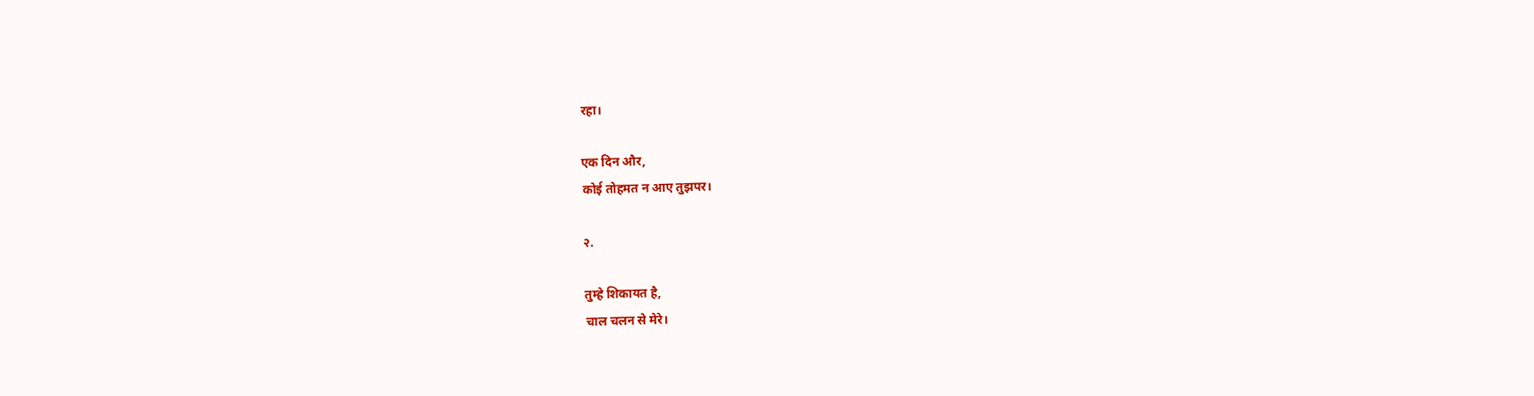रहा।

एक दिन और,
कोई तोहमत न आए तुझपर।

२.

तुम्हे शिकायत है,
चाल चलन से मेरे।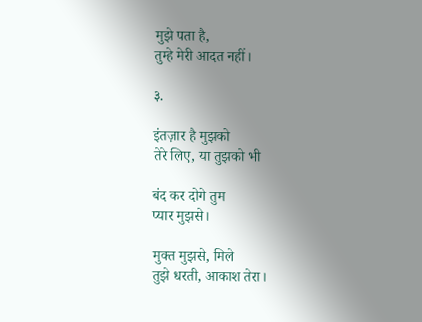मुझे पता है,
तुम्हे मेरी आदत नहीं।

३.

इंतज़ार है मुझको
तेरे लिए, या तुझको भी

बंद कर दोगे तुम
प्यार मुझसे।

मुक्त मुझसे, मिले
तुझे धरती, आकाश तेरा।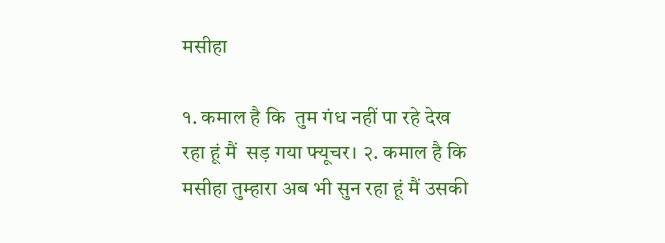मसीहा

१. कमाल है कि  तुम गंध नहीं पा रहे देख रहा हूं मैं  सड़ गया फ्यूचर। २. कमाल है कि  मसीहा तुम्हारा अब भी सुन रहा हूं मैं उसकी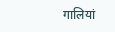गालियां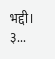भद्दी। ३...